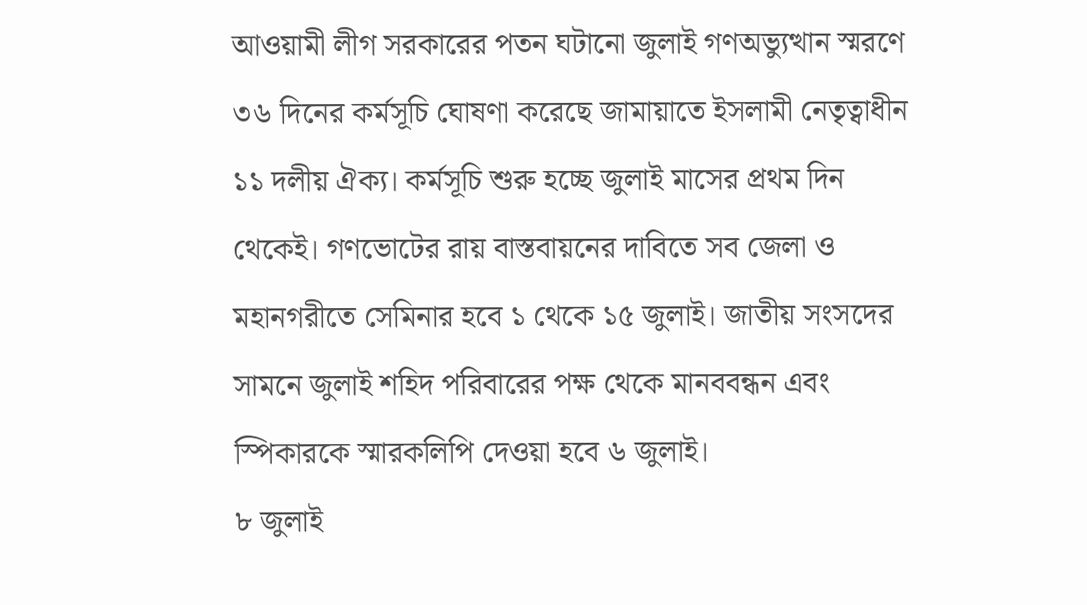আওয়ামী লীগ সরকারের পতন ঘটানো জুলাই গণঅভ্যুত্থান স্মরণে ৩৬ দিনের কর্মসূচি ঘোষণা করেছে জামায়াতে ইসলামী নেতৃত্বাধীন ১১ দলীয় ঐক্য। কর্মসূচি শুরু হচ্ছে জুলাই মাসের প্রথম দিন থেকেই। গণভোটের রায় বাস্তবায়নের দাবিতে সব জেলা ও মহানগরীতে সেমিনার হবে ১ থেকে ১৫ জুলাই। জাতীয় সংসদের সামনে জুলাই শহিদ পরিবারের পক্ষ থেকে মানববন্ধন এবং স্পিকারকে স্মারকলিপি দেওয়া হবে ৬ জুলাই।
৮ জুলাই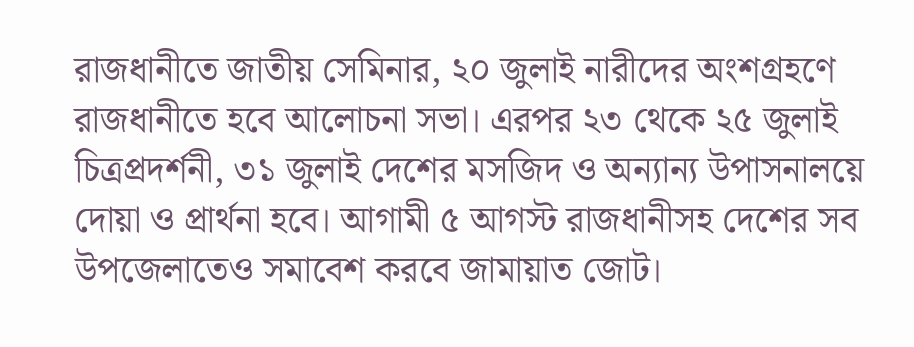রাজধানীতে জাতীয় সেমিনার, ২০ জুলাই নারীদের অংশগ্রহণে রাজধানীতে হবে আলোচনা সভা। এরপর ২৩ থেকে ২৫ জুলাই চিত্রপ্রদর্শনী, ৩১ জুলাই দেশের মসজিদ ও অন্যান্য উপাসনালয়ে দোয়া ও প্রার্থনা হবে। আগামী ৫ আগস্ট রাজধানীসহ দেশের সব উপজেলাতেও সমাবেশ করবে জামায়াত জোট।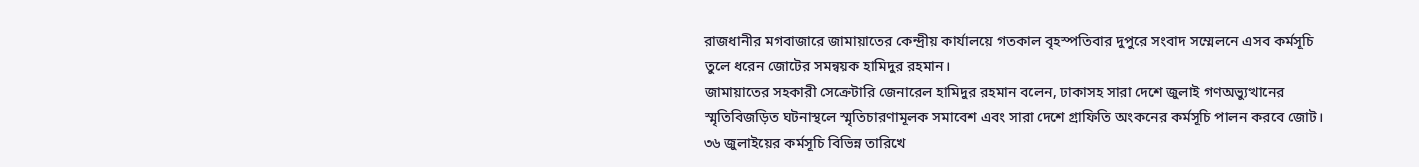রাজধানীর মগবাজারে জামায়াতের কেন্দ্রীয় কার্যালয়ে গতকাল বৃহস্পতিবার দুপুরে সংবাদ সম্মেলনে এসব কর্মসূচি তুলে ধরেন জোটের সমন্বয়ক হামিদুর রহমান।
জামায়াতের সহকারী সেক্রেটারি জেনারেল হামিদুর রহমান বলেন, ঢাকাসহ সারা দেশে জুলাই গণঅভ্যুত্থানের স্মৃতিবিজড়িত ঘটনাস্থলে স্মৃতিচারণামূলক সমাবেশ এবং সারা দেশে গ্রাফিতি অংকনের কর্মসূচি পালন করবে জোট। ৩৬ জুলাইয়ের কর্মসূচি বিভিন্ন তারিখে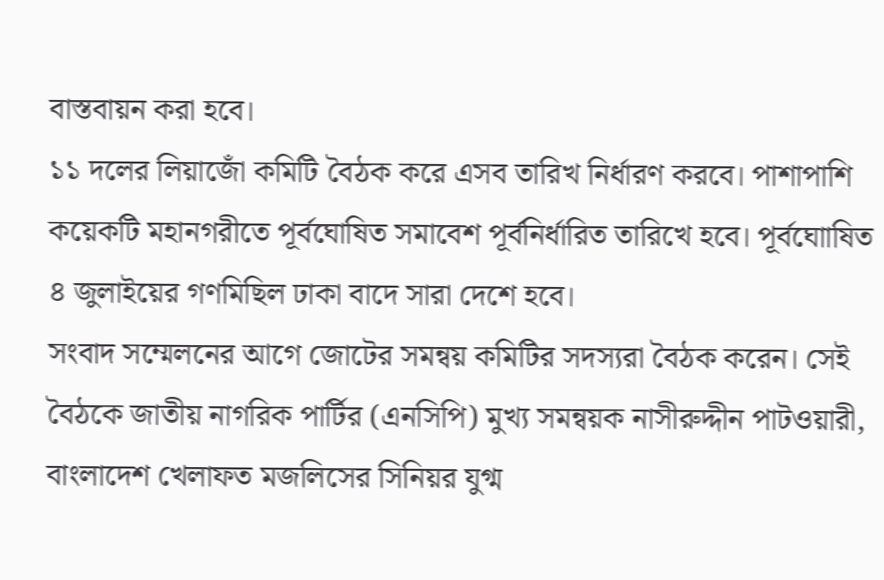বাস্তবায়ন করা হবে।
১১ দলের লিয়াজোঁ কমিটি বৈঠক করে এসব তারিখ নির্ধারণ করবে। পাশাপাশি কয়েকটি মহানগরীতে পূর্বঘোষিত সমাবেশ পূর্বনির্ধারিত তারিখে হবে। পূর্বঘোাষিত ৪ জুলাইয়ের গণমিছিল ঢাকা বাদে সারা দেশে হবে।
সংবাদ সম্মেলনের আগে জোটের সমন্বয় কমিটির সদস্যরা বৈঠক করেন। সেই বৈঠকে জাতীয় নাগরিক পার্টির (এনসিপি) মুখ্য সমন্বয়ক নাসীরুদ্দীন পাটওয়ারী, বাংলাদেশ খেলাফত মজলিসের সিনিয়র যুগ্ম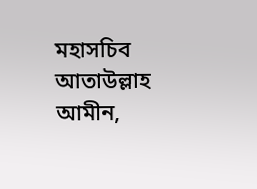মহাসচিব আতাউল্লাহ আমীন,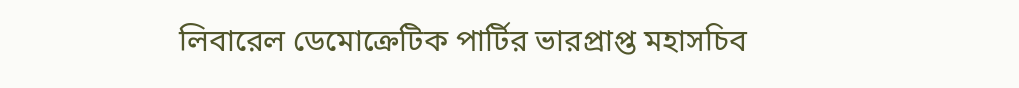লিবারেল ডেমোক্রেটিক পার্টির ভারপ্রাপ্ত মহাসচিব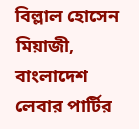বিল্লাল হোসেন মিয়াজী, বাংলাদেশ লেবার পার্টির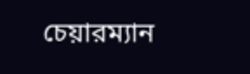চেয়ারম্যান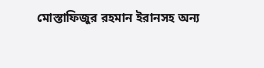মোস্তাফিজুর রহমান ইরানসহ অন্য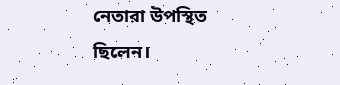নেতারা উপস্থিত ছিলেন।